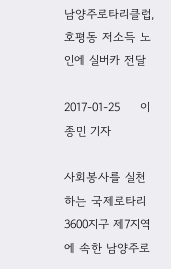남양주로타리클럽, 호평동 저소득 노인에 실버카 전달

2017-01-25     이종민 기자

사회봉사를 실천하는 국제로타리 3600지구 제7지역에 속한 남양주로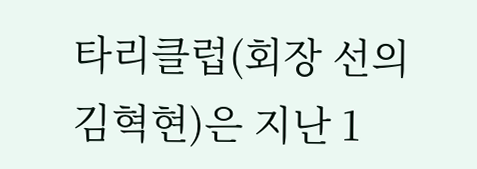타리클럽(회장 선의 김혁현)은 지난 1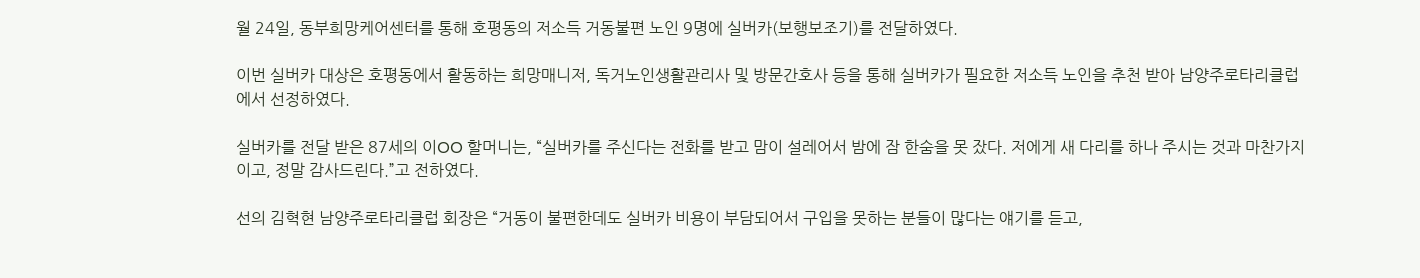월 24일, 동부희망케어센터를 통해 호평동의 저소득 거동불편 노인 9명에 실버카(보행보조기)를 전달하였다.

이번 실버카 대상은 호평동에서 활동하는 희망매니저, 독거노인생활관리사 및 방문간호사 등을 통해 실버카가 필요한 저소득 노인을 추천 받아 남양주로타리클럽에서 선정하였다.

실버카를 전달 받은 87세의 이OO 할머니는, “실버카를 주신다는 전화를 받고 맘이 설레어서 밤에 잠 한숨을 못 잤다. 저에게 새 다리를 하나 주시는 것과 마찬가지이고, 정말 감사드린다.”고 전하였다.

선의 김혁현 남양주로타리클럽 회장은 “거동이 불편한데도 실버카 비용이 부담되어서 구입을 못하는 분들이 많다는 얘기를 듣고,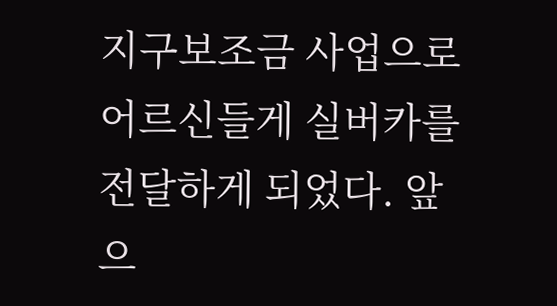지구보조금 사업으로 어르신들게 실버카를 전달하게 되었다. 앞으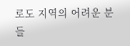로도 지역의 어려운 분들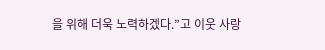을 위해 더욱 노력하겠다.”고 이웃 사랑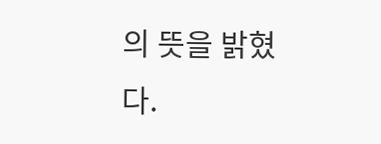의 뜻을 밝혔다.